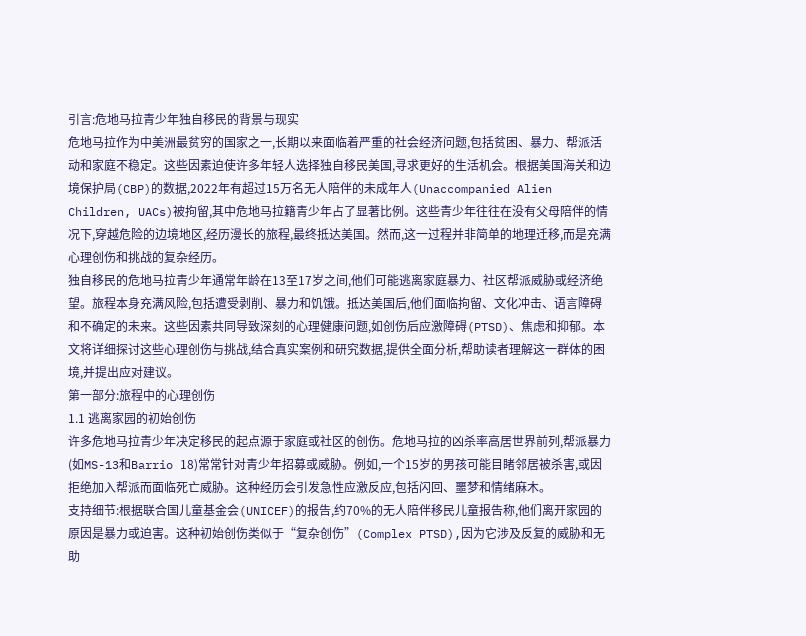引言:危地马拉青少年独自移民的背景与现实
危地马拉作为中美洲最贫穷的国家之一,长期以来面临着严重的社会经济问题,包括贫困、暴力、帮派活动和家庭不稳定。这些因素迫使许多年轻人选择独自移民美国,寻求更好的生活机会。根据美国海关和边境保护局(CBP)的数据,2022年有超过15万名无人陪伴的未成年人(Unaccompanied Alien Children, UACs)被拘留,其中危地马拉籍青少年占了显著比例。这些青少年往往在没有父母陪伴的情况下,穿越危险的边境地区,经历漫长的旅程,最终抵达美国。然而,这一过程并非简单的地理迁移,而是充满心理创伤和挑战的复杂经历。
独自移民的危地马拉青少年通常年龄在13至17岁之间,他们可能逃离家庭暴力、社区帮派威胁或经济绝望。旅程本身充满风险,包括遭受剥削、暴力和饥饿。抵达美国后,他们面临拘留、文化冲击、语言障碍和不确定的未来。这些因素共同导致深刻的心理健康问题,如创伤后应激障碍(PTSD)、焦虑和抑郁。本文将详细探讨这些心理创伤与挑战,结合真实案例和研究数据,提供全面分析,帮助读者理解这一群体的困境,并提出应对建议。
第一部分:旅程中的心理创伤
1.1 逃离家园的初始创伤
许多危地马拉青少年决定移民的起点源于家庭或社区的创伤。危地马拉的凶杀率高居世界前列,帮派暴力(如MS-13和Barrio 18)常常针对青少年招募或威胁。例如,一个15岁的男孩可能目睹邻居被杀害,或因拒绝加入帮派而面临死亡威胁。这种经历会引发急性应激反应,包括闪回、噩梦和情绪麻木。
支持细节:根据联合国儿童基金会(UNICEF)的报告,约70%的无人陪伴移民儿童报告称,他们离开家园的原因是暴力或迫害。这种初始创伤类似于“复杂创伤”(Complex PTSD),因为它涉及反复的威胁和无助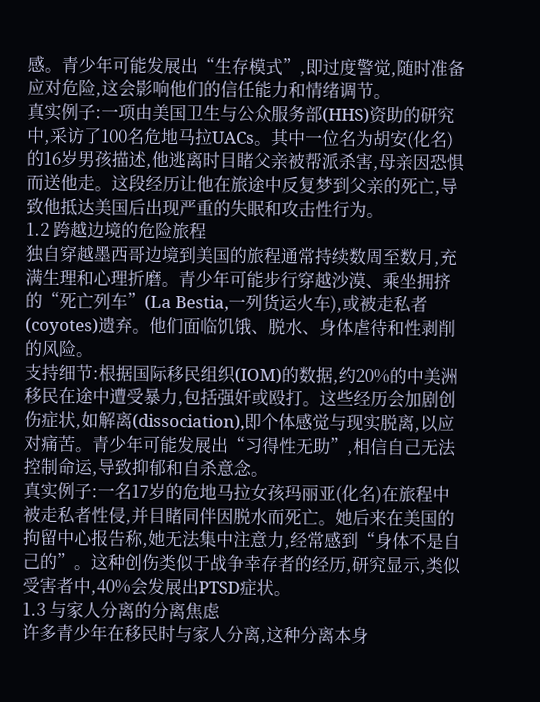感。青少年可能发展出“生存模式”,即过度警觉,随时准备应对危险,这会影响他们的信任能力和情绪调节。
真实例子:一项由美国卫生与公众服务部(HHS)资助的研究中,采访了100名危地马拉UACs。其中一位名为胡安(化名)的16岁男孩描述,他逃离时目睹父亲被帮派杀害,母亲因恐惧而送他走。这段经历让他在旅途中反复梦到父亲的死亡,导致他抵达美国后出现严重的失眠和攻击性行为。
1.2 跨越边境的危险旅程
独自穿越墨西哥边境到美国的旅程通常持续数周至数月,充满生理和心理折磨。青少年可能步行穿越沙漠、乘坐拥挤的“死亡列车”(La Bestia,一列货运火车),或被走私者(coyotes)遗弃。他们面临饥饿、脱水、身体虐待和性剥削的风险。
支持细节:根据国际移民组织(IOM)的数据,约20%的中美洲移民在途中遭受暴力,包括强奸或殴打。这些经历会加剧创伤症状,如解离(dissociation),即个体感觉与现实脱离,以应对痛苦。青少年可能发展出“习得性无助”,相信自己无法控制命运,导致抑郁和自杀意念。
真实例子:一名17岁的危地马拉女孩玛丽亚(化名)在旅程中被走私者性侵,并目睹同伴因脱水而死亡。她后来在美国的拘留中心报告称,她无法集中注意力,经常感到“身体不是自己的”。这种创伤类似于战争幸存者的经历,研究显示,类似受害者中,40%会发展出PTSD症状。
1.3 与家人分离的分离焦虑
许多青少年在移民时与家人分离,这种分离本身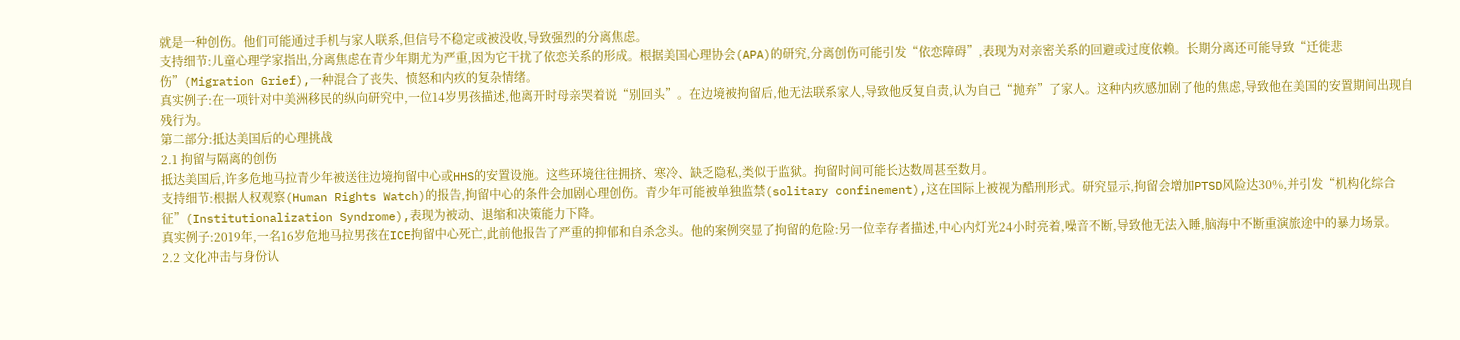就是一种创伤。他们可能通过手机与家人联系,但信号不稳定或被没收,导致强烈的分离焦虑。
支持细节:儿童心理学家指出,分离焦虑在青少年期尤为严重,因为它干扰了依恋关系的形成。根据美国心理协会(APA)的研究,分离创伤可能引发“依恋障碍”,表现为对亲密关系的回避或过度依赖。长期分离还可能导致“迁徙悲伤”(Migration Grief),一种混合了丧失、愤怒和内疚的复杂情绪。
真实例子:在一项针对中美洲移民的纵向研究中,一位14岁男孩描述,他离开时母亲哭着说“别回头”。在边境被拘留后,他无法联系家人,导致他反复自责,认为自己“抛弃”了家人。这种内疚感加剧了他的焦虑,导致他在美国的安置期间出现自残行为。
第二部分:抵达美国后的心理挑战
2.1 拘留与隔离的创伤
抵达美国后,许多危地马拉青少年被送往边境拘留中心或HHS的安置设施。这些环境往往拥挤、寒冷、缺乏隐私,类似于监狱。拘留时间可能长达数周甚至数月。
支持细节:根据人权观察(Human Rights Watch)的报告,拘留中心的条件会加剧心理创伤。青少年可能被单独监禁(solitary confinement),这在国际上被视为酷刑形式。研究显示,拘留会增加PTSD风险达30%,并引发“机构化综合征”(Institutionalization Syndrome),表现为被动、退缩和决策能力下降。
真实例子:2019年,一名16岁危地马拉男孩在ICE拘留中心死亡,此前他报告了严重的抑郁和自杀念头。他的案例突显了拘留的危险:另一位幸存者描述,中心内灯光24小时亮着,噪音不断,导致他无法入睡,脑海中不断重演旅途中的暴力场景。
2.2 文化冲击与身份认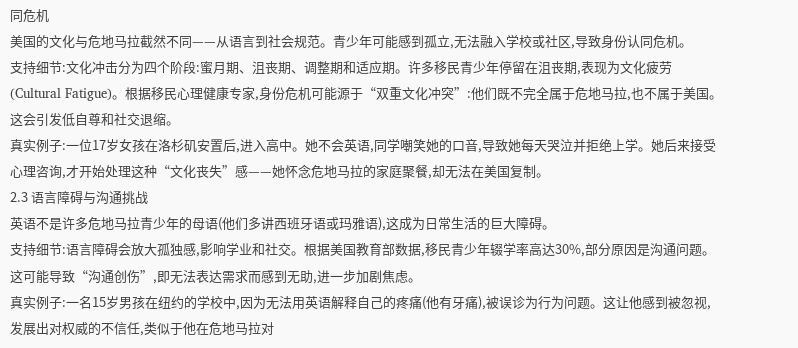同危机
美国的文化与危地马拉截然不同——从语言到社会规范。青少年可能感到孤立,无法融入学校或社区,导致身份认同危机。
支持细节:文化冲击分为四个阶段:蜜月期、沮丧期、调整期和适应期。许多移民青少年停留在沮丧期,表现为文化疲劳(Cultural Fatigue)。根据移民心理健康专家,身份危机可能源于“双重文化冲突”:他们既不完全属于危地马拉,也不属于美国。这会引发低自尊和社交退缩。
真实例子:一位17岁女孩在洛杉矶安置后,进入高中。她不会英语,同学嘲笑她的口音,导致她每天哭泣并拒绝上学。她后来接受心理咨询,才开始处理这种“文化丧失”感——她怀念危地马拉的家庭聚餐,却无法在美国复制。
2.3 语言障碍与沟通挑战
英语不是许多危地马拉青少年的母语(他们多讲西班牙语或玛雅语),这成为日常生活的巨大障碍。
支持细节:语言障碍会放大孤独感,影响学业和社交。根据美国教育部数据,移民青少年辍学率高达30%,部分原因是沟通问题。这可能导致“沟通创伤”,即无法表达需求而感到无助,进一步加剧焦虑。
真实例子:一名15岁男孩在纽约的学校中,因为无法用英语解释自己的疼痛(他有牙痛),被误诊为行为问题。这让他感到被忽视,发展出对权威的不信任,类似于他在危地马拉对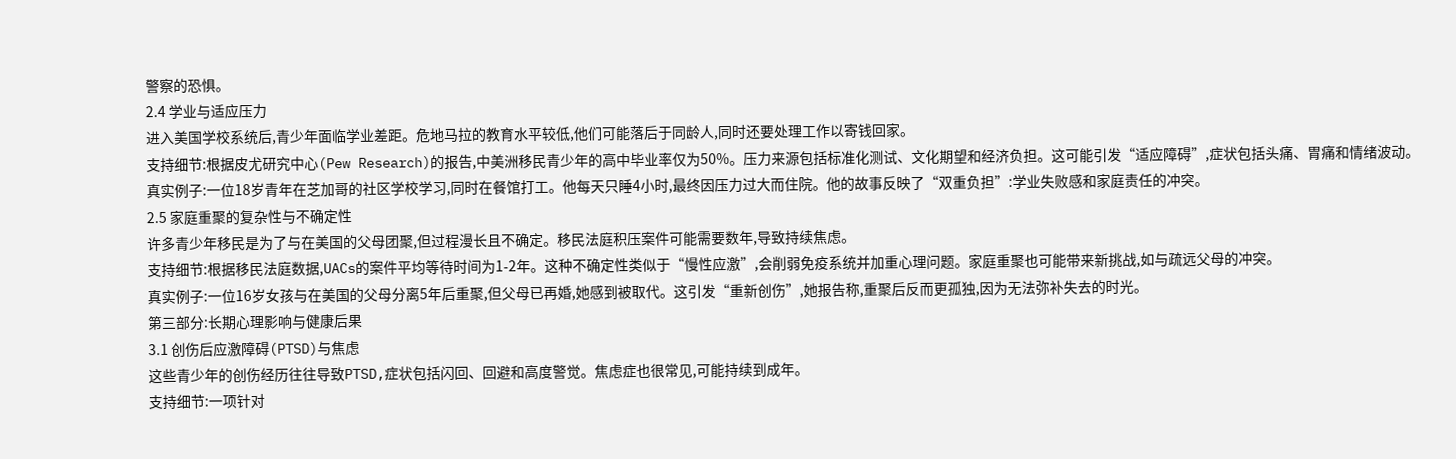警察的恐惧。
2.4 学业与适应压力
进入美国学校系统后,青少年面临学业差距。危地马拉的教育水平较低,他们可能落后于同龄人,同时还要处理工作以寄钱回家。
支持细节:根据皮尤研究中心(Pew Research)的报告,中美洲移民青少年的高中毕业率仅为50%。压力来源包括标准化测试、文化期望和经济负担。这可能引发“适应障碍”,症状包括头痛、胃痛和情绪波动。
真实例子:一位18岁青年在芝加哥的社区学校学习,同时在餐馆打工。他每天只睡4小时,最终因压力过大而住院。他的故事反映了“双重负担”:学业失败感和家庭责任的冲突。
2.5 家庭重聚的复杂性与不确定性
许多青少年移民是为了与在美国的父母团聚,但过程漫长且不确定。移民法庭积压案件可能需要数年,导致持续焦虑。
支持细节:根据移民法庭数据,UACs的案件平均等待时间为1-2年。这种不确定性类似于“慢性应激”,会削弱免疫系统并加重心理问题。家庭重聚也可能带来新挑战,如与疏远父母的冲突。
真实例子:一位16岁女孩与在美国的父母分离5年后重聚,但父母已再婚,她感到被取代。这引发“重新创伤”,她报告称,重聚后反而更孤独,因为无法弥补失去的时光。
第三部分:长期心理影响与健康后果
3.1 创伤后应激障碍(PTSD)与焦虑
这些青少年的创伤经历往往导致PTSD,症状包括闪回、回避和高度警觉。焦虑症也很常见,可能持续到成年。
支持细节:一项针对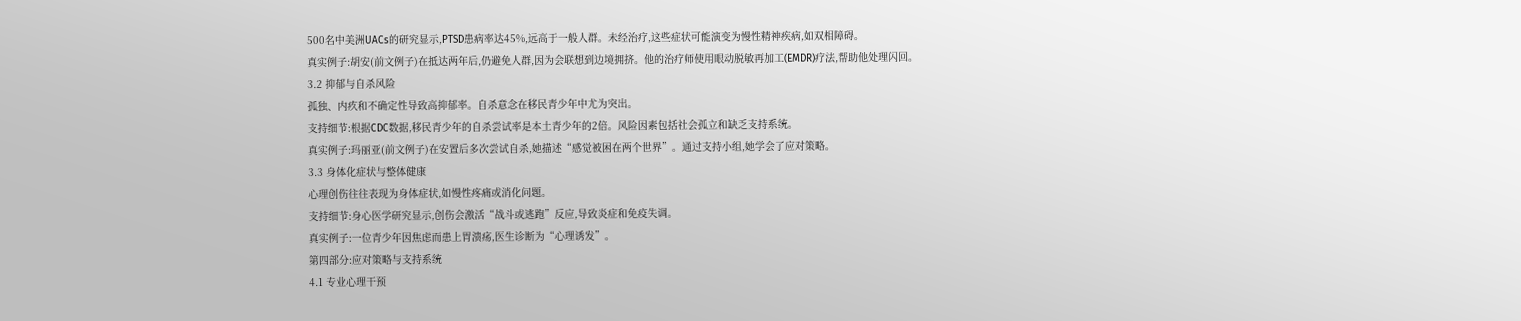500名中美洲UACs的研究显示,PTSD患病率达45%,远高于一般人群。未经治疗,这些症状可能演变为慢性精神疾病,如双相障碍。
真实例子:胡安(前文例子)在抵达两年后,仍避免人群,因为会联想到边境拥挤。他的治疗师使用眼动脱敏再加工(EMDR)疗法,帮助他处理闪回。
3.2 抑郁与自杀风险
孤独、内疚和不确定性导致高抑郁率。自杀意念在移民青少年中尤为突出。
支持细节:根据CDC数据,移民青少年的自杀尝试率是本土青少年的2倍。风险因素包括社会孤立和缺乏支持系统。
真实例子:玛丽亚(前文例子)在安置后多次尝试自杀,她描述“感觉被困在两个世界”。通过支持小组,她学会了应对策略。
3.3 身体化症状与整体健康
心理创伤往往表现为身体症状,如慢性疼痛或消化问题。
支持细节:身心医学研究显示,创伤会激活“战斗或逃跑”反应,导致炎症和免疫失调。
真实例子:一位青少年因焦虑而患上胃溃疡,医生诊断为“心理诱发”。
第四部分:应对策略与支持系统
4.1 专业心理干预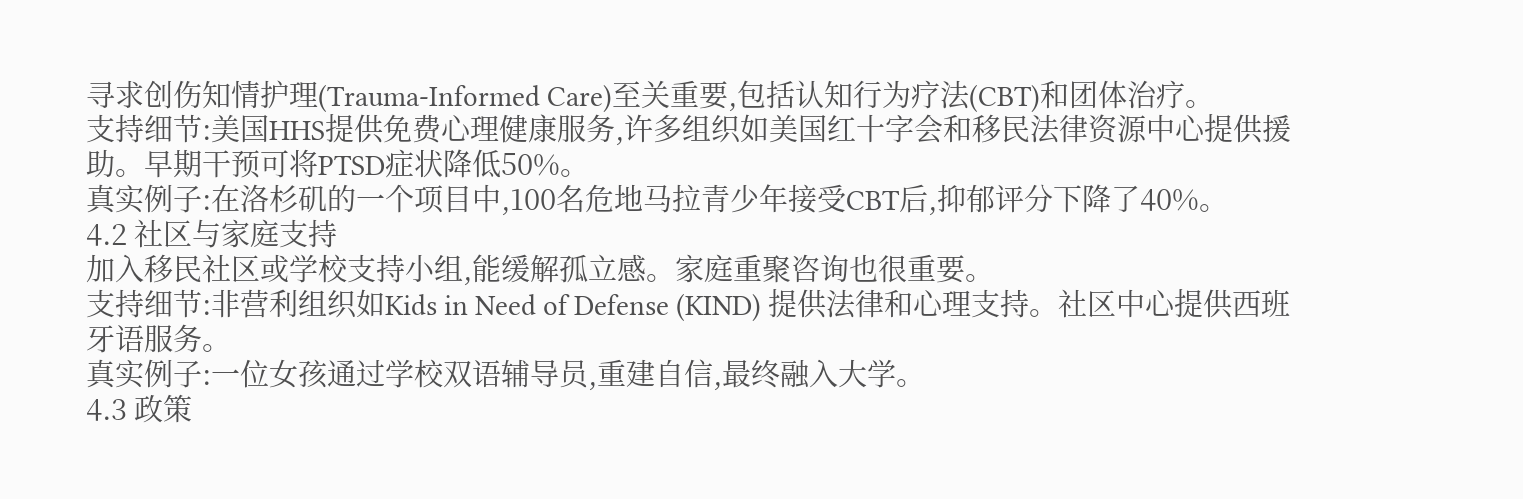寻求创伤知情护理(Trauma-Informed Care)至关重要,包括认知行为疗法(CBT)和团体治疗。
支持细节:美国HHS提供免费心理健康服务,许多组织如美国红十字会和移民法律资源中心提供援助。早期干预可将PTSD症状降低50%。
真实例子:在洛杉矶的一个项目中,100名危地马拉青少年接受CBT后,抑郁评分下降了40%。
4.2 社区与家庭支持
加入移民社区或学校支持小组,能缓解孤立感。家庭重聚咨询也很重要。
支持细节:非营利组织如Kids in Need of Defense (KIND) 提供法律和心理支持。社区中心提供西班牙语服务。
真实例子:一位女孩通过学校双语辅导员,重建自信,最终融入大学。
4.3 政策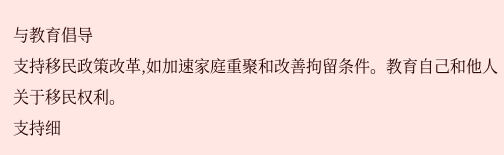与教育倡导
支持移民政策改革,如加速家庭重聚和改善拘留条件。教育自己和他人关于移民权利。
支持细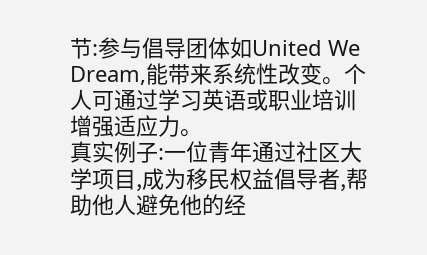节:参与倡导团体如United We Dream,能带来系统性改变。个人可通过学习英语或职业培训增强适应力。
真实例子:一位青年通过社区大学项目,成为移民权益倡导者,帮助他人避免他的经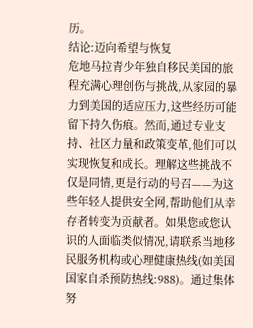历。
结论:迈向希望与恢复
危地马拉青少年独自移民美国的旅程充满心理创伤与挑战,从家园的暴力到美国的适应压力,这些经历可能留下持久伤痕。然而,通过专业支持、社区力量和政策变革,他们可以实现恢复和成长。理解这些挑战不仅是同情,更是行动的号召——为这些年轻人提供安全网,帮助他们从幸存者转变为贡献者。如果您或您认识的人面临类似情况,请联系当地移民服务机构或心理健康热线(如美国国家自杀预防热线:988)。通过集体努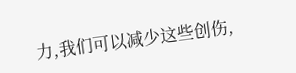力,我们可以减少这些创伤,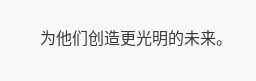为他们创造更光明的未来。